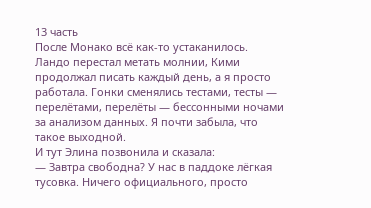13 часть
После Монако всё как-то устаканилось.
Ландо перестал метать молнии, Кими продолжал писать каждый день, а я просто работала. Гонки сменялись тестами, тесты — перелётами, перелёты — бессонными ночами за анализом данных. Я почти забыла, что такое выходной.
И тут Элина позвонила и сказала:
— Завтра свободна? У нас в паддоке лёгкая тусовка. Ничего официального, просто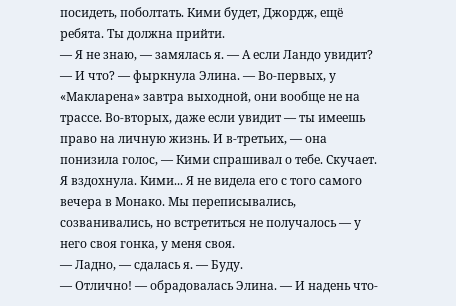посидеть, поболтать. Кими будет, Джордж, ещё ребята. Ты должна прийти.
— Я не знаю, — замялась я. — А если Ландо увидит?
— И что? — фыркнула Элина. — Во-первых, у «Макларена» завтра выходной, они вообще не на трассе. Во-вторых, даже если увидит — ты имеешь право на личную жизнь. И в-третьих, — она понизила голос, — Кими спрашивал о тебе. Скучает.
Я вздохнула. Кими... Я не видела его с того самого вечера в Монако. Мы переписывались, созванивались, но встретиться не получалось — у него своя гонка, у меня своя.
— Ладно, — сдалась я. — Буду.
— Отлично! — обрадовалась Элина. — И надень что-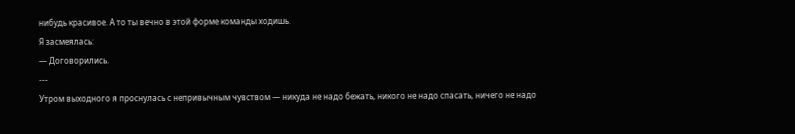нибудь красивое. А то ты вечно в этой форме команды ходишь.
Я засмеялась:
— Договорились.
---
Утром выходного я проснулась с непривычным чувством — никуда не надо бежать, никого не надо спасать, ничего не надо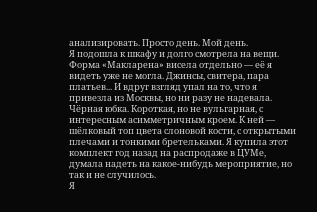анализировать. Просто день. Мой день.
Я подошла к шкафу и долго смотрела на вещи. Форма «Макларена» висела отдельно — её я видеть уже не могла. Джинсы, свитера, пара платьев... И вдруг взгляд упал на то, что я привезла из Москвы, но ни разу не надевала.
Чёрная юбка. Короткая, но не вульгарная, с интересным асимметричным кроем. К ней — шёлковый топ цвета слоновой кости, с открытыми плечами и тонкими бретельками. Я купила этот комплект год назад на распродаже в ЦУМе, думала надеть на какое-нибудь мероприятие, но так и не случилось.
Я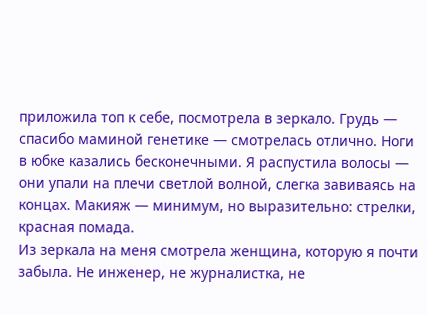приложила топ к себе, посмотрела в зеркало. Грудь — спасибо маминой генетике — смотрелась отлично. Ноги в юбке казались бесконечными. Я распустила волосы — они упали на плечи светлой волной, слегка завиваясь на концах. Макияж — минимум, но выразительно: стрелки, красная помада.
Из зеркала на меня смотрела женщина, которую я почти забыла. Не инженер, не журналистка, не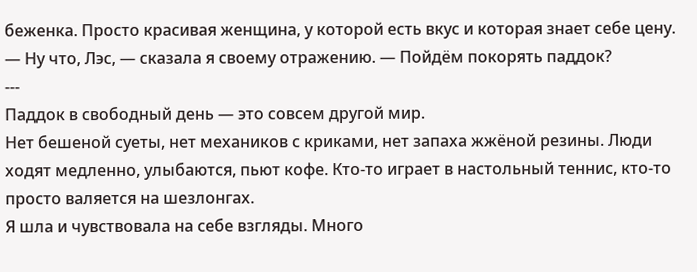беженка. Просто красивая женщина, у которой есть вкус и которая знает себе цену.
— Ну что, Лэс, — сказала я своему отражению. — Пойдём покорять паддок?
---
Паддок в свободный день — это совсем другой мир.
Нет бешеной суеты, нет механиков с криками, нет запаха жжёной резины. Люди ходят медленно, улыбаются, пьют кофе. Кто-то играет в настольный теннис, кто-то просто валяется на шезлонгах.
Я шла и чувствовала на себе взгляды. Много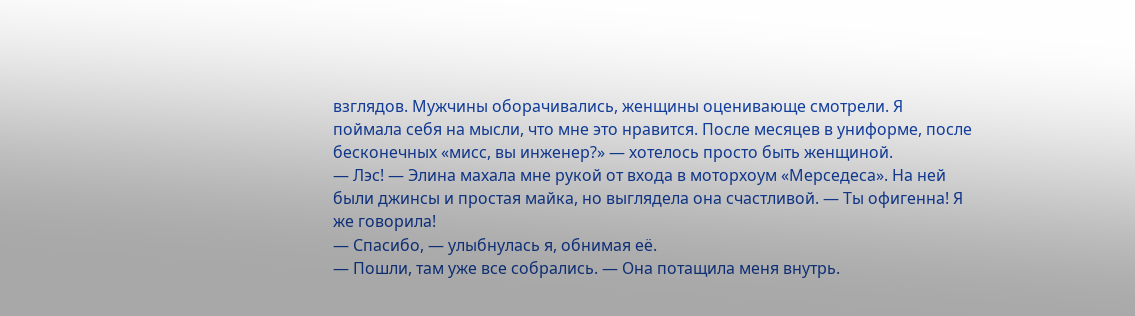взглядов. Мужчины оборачивались, женщины оценивающе смотрели. Я поймала себя на мысли, что мне это нравится. После месяцев в униформе, после бесконечных «мисс, вы инженер?» — хотелось просто быть женщиной.
— Лэс! — Элина махала мне рукой от входа в моторхоум «Мерседеса». На ней были джинсы и простая майка, но выглядела она счастливой. — Ты офигенна! Я же говорила!
— Спасибо, — улыбнулась я, обнимая её.
— Пошли, там уже все собрались. — Она потащила меня внутрь.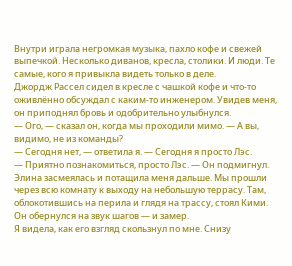Внутри играла негромкая музыка, пахло кофе и свежей выпечкой. Несколько диванов, кресла, столики. И люди. Те самые, кого я привыкла видеть только в деле.
Джордж Рассел сидел в кресле с чашкой кофе и что-то оживлённо обсуждал с каким-то инженером. Увидев меня, он приподнял бровь и одобрительно улыбнулся.
— Ого, — сказал он, когда мы проходили мимо. — А вы, видимо, не из команды?
— Сегодня нет, — ответила я. — Сегодня я просто Лэс.
— Приятно познакомиться, просто Лэс. — Он подмигнул.
Элина засмеялась и потащила меня дальше. Мы прошли через всю комнату к выходу на небольшую террасу. Там, облокотившись на перила и глядя на трассу, стоял Кими.
Он обернулся на звук шагов — и замер.
Я видела, как его взгляд скользнул по мне. Снизу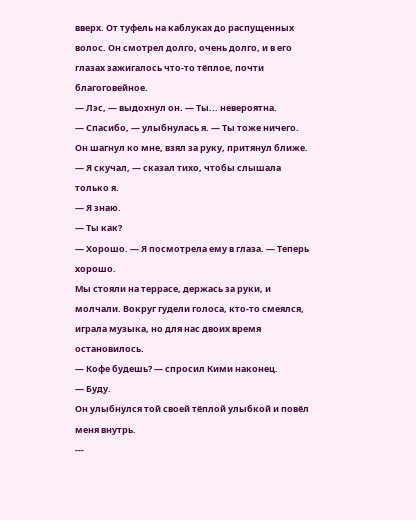вверх. От туфель на каблуках до распущенных волос. Он смотрел долго, очень долго, и в его глазах зажигалось что-то тёплое, почти благоговейное.
— Лэс, — выдохнул он. — Ты... невероятна.
— Спасибо, — улыбнулась я. — Ты тоже ничего.
Он шагнул ко мне, взял за руку, притянул ближе.
— Я скучал, — сказал тихо, чтобы слышала только я.
— Я знаю.
— Ты как?
— Хорошо. — Я посмотрела ему в глаза. — Теперь хорошо.
Мы стояли на террасе, держась за руки, и молчали. Вокруг гудели голоса, кто-то смеялся, играла музыка, но для нас двоих время остановилось.
— Кофе будешь? — спросил Кими наконец.
— Буду.
Он улыбнулся той своей тёплой улыбкой и повёл меня внутрь.
---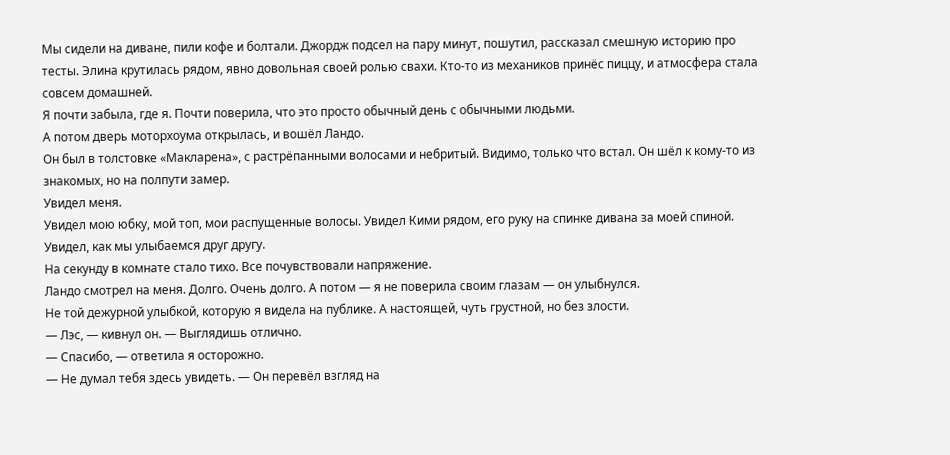Мы сидели на диване, пили кофе и болтали. Джордж подсел на пару минут, пошутил, рассказал смешную историю про тесты. Элина крутилась рядом, явно довольная своей ролью свахи. Кто-то из механиков принёс пиццу, и атмосфера стала совсем домашней.
Я почти забыла, где я. Почти поверила, что это просто обычный день с обычными людьми.
А потом дверь моторхоума открылась, и вошёл Ландо.
Он был в толстовке «Макларена», с растрёпанными волосами и небритый. Видимо, только что встал. Он шёл к кому-то из знакомых, но на полпути замер.
Увидел меня.
Увидел мою юбку, мой топ, мои распущенные волосы. Увидел Кими рядом, его руку на спинке дивана за моей спиной. Увидел, как мы улыбаемся друг другу.
На секунду в комнате стало тихо. Все почувствовали напряжение.
Ландо смотрел на меня. Долго. Очень долго. А потом — я не поверила своим глазам — он улыбнулся.
Не той дежурной улыбкой, которую я видела на публике. А настоящей, чуть грустной, но без злости.
— Лэс, — кивнул он. — Выглядишь отлично.
— Спасибо, — ответила я осторожно.
— Не думал тебя здесь увидеть. — Он перевёл взгляд на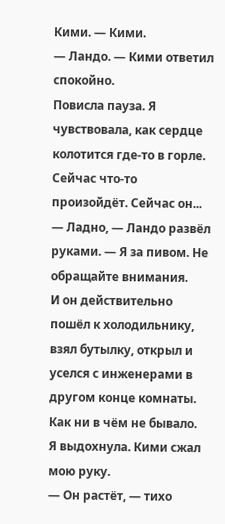Кими. — Кими.
— Ландо. — Кими ответил спокойно.
Повисла пауза. Я чувствовала, как сердце колотится где-то в горле. Сейчас что-то произойдёт. Сейчас он...
— Ладно, — Ландо развёл руками. — Я за пивом. Не обращайте внимания.
И он действительно пошёл к холодильнику, взял бутылку, открыл и уселся с инженерами в другом конце комнаты. Как ни в чём не бывало.
Я выдохнула. Кими сжал мою руку.
— Он растёт, — тихо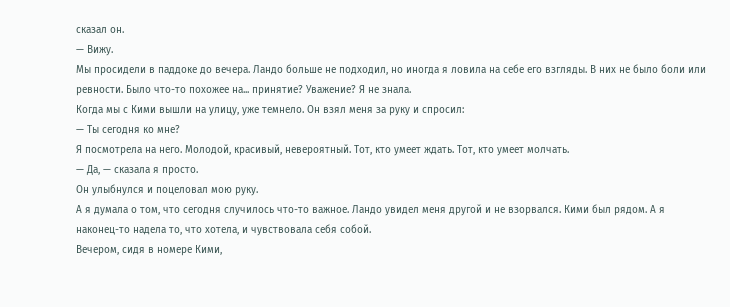сказал он.
— Вижу.
Мы просидели в паддоке до вечера. Ландо больше не подходил, но иногда я ловила на себе его взгляды. В них не было боли или ревности. Было что-то похожее на... принятие? Уважение? Я не знала.
Когда мы с Кими вышли на улицу, уже темнело. Он взял меня за руку и спросил:
— Ты сегодня ко мне?
Я посмотрела на него. Молодой, красивый, невероятный. Тот, кто умеет ждать. Тот, кто умеет молчать.
— Да, — сказала я просто.
Он улыбнулся и поцеловал мою руку.
А я думала о том, что сегодня случилось что-то важное. Ландо увидел меня другой и не взорвался. Кими был рядом. А я наконец-то надела то, что хотела, и чувствовала себя собой.
Вечером, сидя в номере Кими,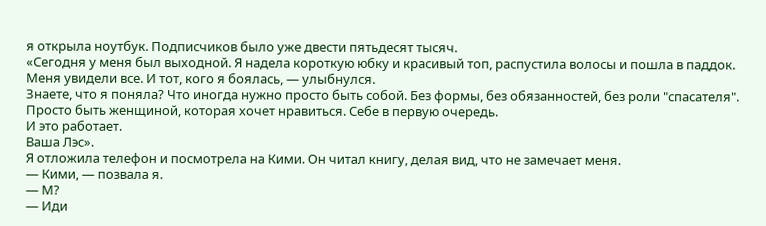я открыла ноутбук. Подписчиков было уже двести пятьдесят тысяч.
«Сегодня у меня был выходной. Я надела короткую юбку и красивый топ, распустила волосы и пошла в паддок.
Меня увидели все. И тот, кого я боялась, — улыбнулся.
Знаете, что я поняла? Что иногда нужно просто быть собой. Без формы, без обязанностей, без роли "спасателя". Просто быть женщиной, которая хочет нравиться. Себе в первую очередь.
И это работает.
Ваша Лэс».
Я отложила телефон и посмотрела на Кими. Он читал книгу, делая вид, что не замечает меня.
— Кими, — позвала я.
— М?
— Иди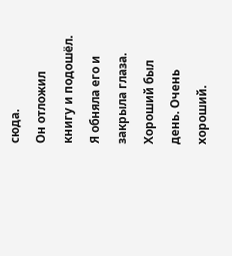сюда.
Он отложил книгу и подошёл. Я обняла его и закрыла глаза.
Хороший был день. Очень хороший.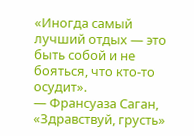«Иногда самый лучший отдых — это быть собой и не бояться, что кто-то осудит».
— Франсуаза Саган, «Здравствуй, грусть»